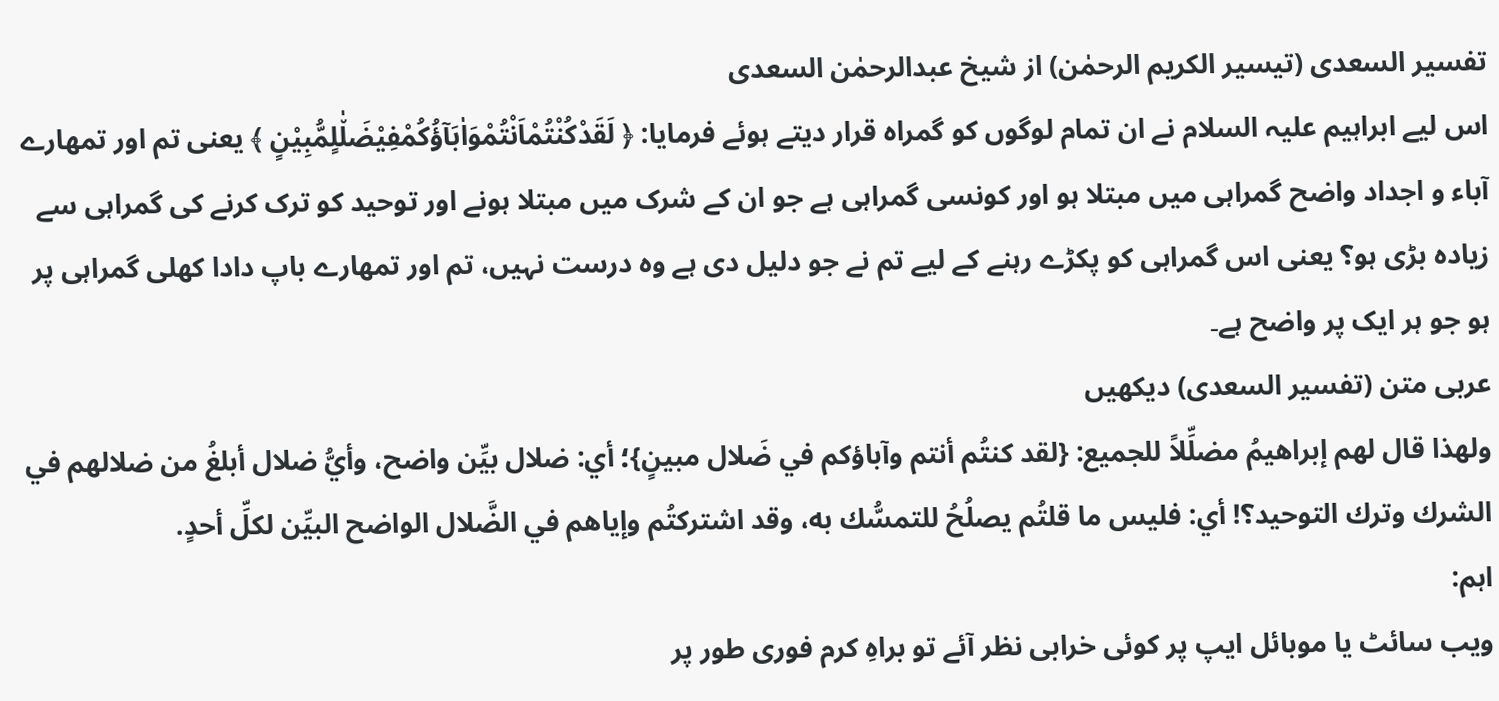تفسیر السعدی (تیسیر الکریم الرحمٰن) از شیخ عبدالرحمٰن السعدی
اس لیے ابراہیم علیہ السلام نے ان تمام لوگوں کو گمراہ قرار دیتے ہوئے فرمایا: ﴿ لَقَدْكُنْتُمْاَنْتُمْوَاٰبَآؤُكُمْفِیْضَلٰ٘لٍمُّبِیْنٍ ﴾ یعنی تم اور تمھارے آباء و اجداد واضح گمراہی میں مبتلا ہو اور کونسی گمراہی ہے جو ان کے شرک میں مبتلا ہونے اور توحید کو ترک کرنے کی گمراہی سے زیادہ بڑی ہو؟ یعنی اس گمراہی کو پکڑے رہنے کے لیے تم نے جو دلیل دی ہے وہ درست نہیں، تم اور تمھارے باپ دادا کھلی گمراہی پر ہو جو ہر ایک پر واضح ہے۔
عربی متن (تفسیر السعدی) دیکھیں
ولهذا قال لهم إبراهيمُ مضلِّلاً للجميع: {لقد كنتُم أنتم وآباؤكم في ضَلال مبينٍ}؛ أي: ضلال بيِّن واضح، وأيُّ ضلال أبلغُ من ضلالهم في الشرك وترك التوحيد؟! أي: فليس ما قلتُم يصلُحُ للتمسُّك به، وقد اشتركتُم وإياهم في الضَّلال الواضح البيِّن لكلِّ أحدٍ.
اہم:
ویب سائٹ یا موبائل ایپ پر کوئی خرابی نظر آئے تو براہِ کرم فوری طور پر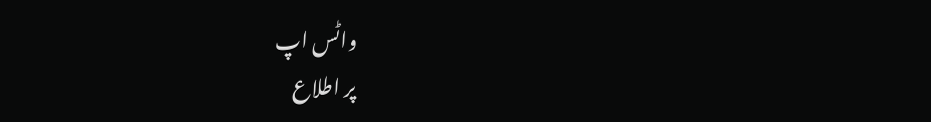واٹس اپ
پر اطلاع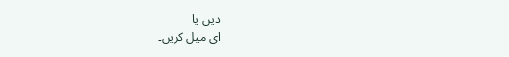دیں یا
ای میل کریں۔